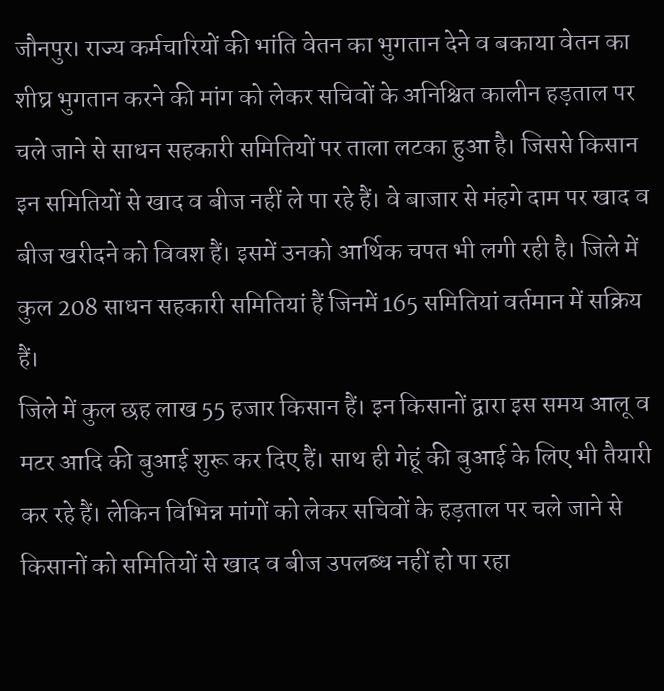जौनपुर। राज्य कर्मचारियों की भांति वेतन का भुगतान देने व बकाया वेतन का शीघ्र भुगतान करने की मांग को लेकर सचिवों के अनिश्चित कालीन हड़ताल पर चले जाने से साधन सहकारी समितियों पर ताला लटका हुआ है। जिससे किसान इन समितियों से खाद व बीज नहीं ले पा रहे हैं। वे बाजार से मंहगे दाम पर खाद व बीज खरीदने को विवश हैं। इसमें उनको आर्थिक चपत भी लगी रही है। जिले में कुल 208 साधन सहकारी समितियां हैं जिनमें 165 समितियां वर्तमान में सक्रिय हैं।
जिले में कुल छह लाख 55 हजार किसान हैं। इन किसानों द्वारा इस समय आलू व मटर आदि की बुआई शुरू कर दिए हैं। साथ ही गेहूं की बुआई के लिए भी तैयारी कर रहे हैं। लेकिन विभिन्न मांगों को लेकर सचिवों के हड़ताल पर चले जाने से किसानों को समितियों से खाद व बीज उपलब्ध नहीं हो पा रहा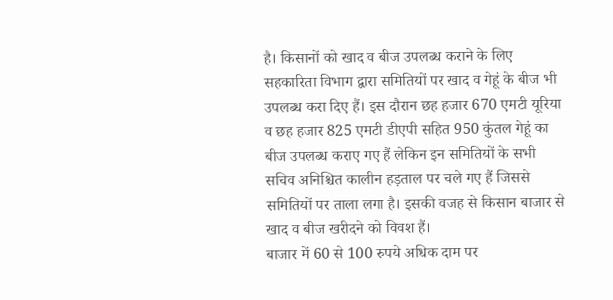है। किसानों को खाद व बीज उपलब्ध कराने के लिए सहकारिता विभाग द्वारा समितियों पर खाद व गेहूं के बीज भी उपलब्ध करा दिए हैं। इस दौरान छह हजार 670 एमटी यूरिया व छह हजार 825 एमटी डीएपी सहित 950 कुंतल गेहूं का बीज उपलब्ध कराए गए हैं लेकिन इन समितियों के सभी सचिव अनिश्चित कालीन हड़ताल पर चले गए हैं जिससे समितियों पर ताला लगा है। इसकी वजह से किसान बाजार से खाद व बीज खरीदने को विवश हैं।
बाजार में 60 से 100 रुपये अधिक दाम पर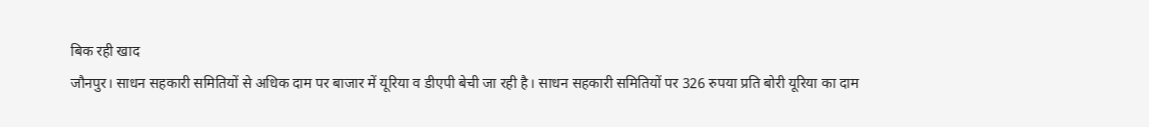बिक रही खाद
जौनपुर। साधन सहकारी समितियों से अधिक दाम पर बाजार में यूरिया व डीएपी बेची जा रही है। साधन सहकारी समितियों पर 326 रुपया प्रति बोरी यूरिया का दाम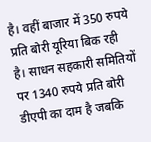है। वहीं बाजार में 350 रुपये प्रति बोरी यूरिया बिक रही है। साधन सहकारी समितियों पर 1340 रुपये प्रति बोरी डीएपी का दाम है जबकि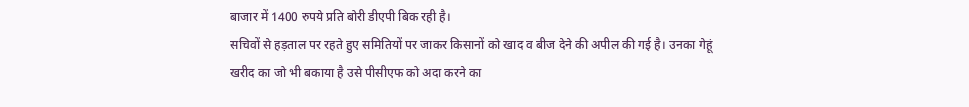बाजार में 1400 रुपये प्रति बोरी डीएपी बिक रही है।
सचिवों से हड़ताल पर रहते हुए समितियों पर जाकर किसानों को खाद व बीज देने की अपील की गई है। उनका गेहूं खरीद का जो भी बकाया है उसे पीसीएफ को अदा करने का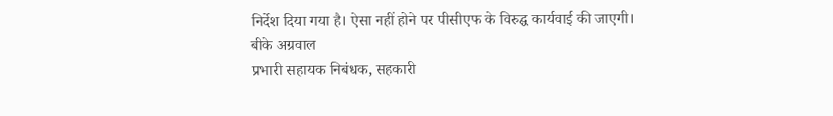निर्देश दिया गया है। ऐसा नहीं होने पर पीसीएफ के विरुद्घ कार्यवाई की जाएगी।
बीके अग्रवाल
प्रभारी सहायक निबंधक, सहकारी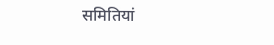समितियां